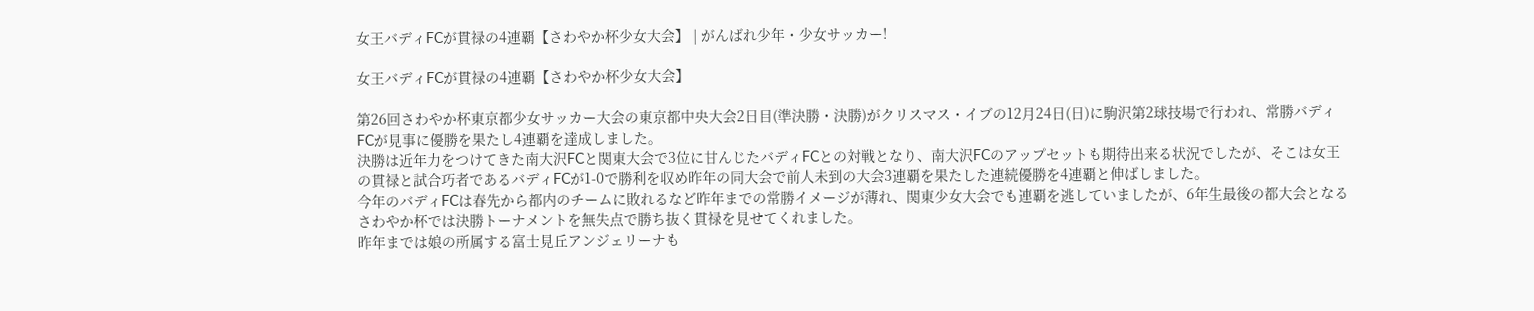女王バディFCが貫禄の4連覇【さわやか杯少女大会】 | がんばれ少年・少女サッカー!

女王バディFCが貫禄の4連覇【さわやか杯少女大会】

第26回さわやか杯東京都少女サッカー大会の東京都中央大会2日目(準決勝・決勝)がクリスマス・イブの12月24日(日)に駒沢第2球技場で行われ、常勝バディFCが見事に優勝を果たし4連覇を達成しました。
決勝は近年力をつけてきた南大沢FCと関東大会で3位に甘んじたバディFCとの対戦となり、南大沢FCのアップセットも期待出来る状況でしたが、そこは女王の貫禄と試合巧者であるバディFCが1-0で勝利を収め昨年の同大会で前人未到の大会3連覇を果たした連続優勝を4連覇と伸ばしました。
今年のバディFCは春先から都内のチームに敗れるなど昨年までの常勝イメージが薄れ、関東少女大会でも連覇を逃していましたが、6年生最後の都大会となるさわやか杯では決勝トーナメントを無失点で勝ち抜く貫禄を見せてくれました。
昨年までは娘の所属する富士見丘アンジェリーナも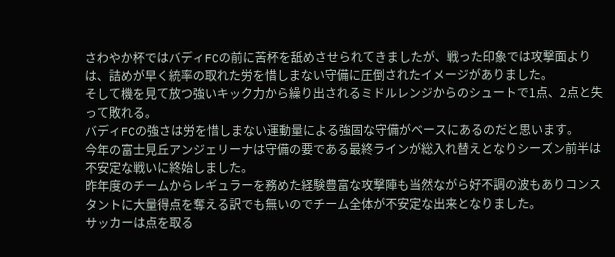さわやか杯ではバディFCの前に苦杯を舐めさせられてきましたが、戦った印象では攻撃面よりは、詰めが早く統率の取れた労を惜しまない守備に圧倒されたイメージがありました。
そして機を見て放つ強いキック力から繰り出されるミドルレンジからのシュートで1点、2点と失って敗れる。
バディFCの強さは労を惜しまない運動量による強固な守備がベースにあるのだと思います。
今年の富士見丘アンジェリーナは守備の要である最終ラインが総入れ替えとなりシーズン前半は不安定な戦いに終始しました。
昨年度のチームからレギュラーを務めた経験豊富な攻撃陣も当然ながら好不調の波もありコンスタントに大量得点を奪える訳でも無いのでチーム全体が不安定な出来となりました。
サッカーは点を取る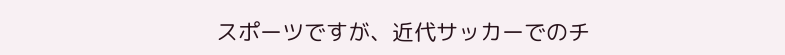スポーツですが、近代サッカーでのチ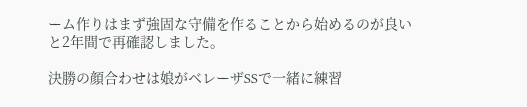ーム作りはまず強固な守備を作ることから始めるのが良いと2年間で再確認しました。

決勝の顔合わせは娘がベレーザSSで一緒に練習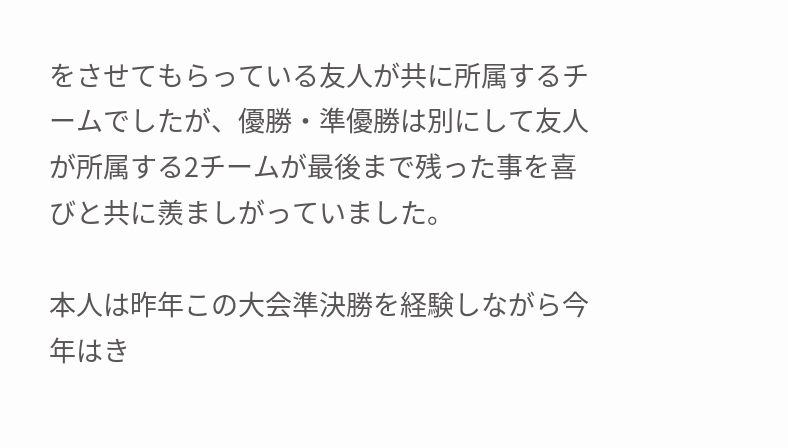をさせてもらっている友人が共に所属するチームでしたが、優勝・準優勝は別にして友人が所属する2チームが最後まで残った事を喜びと共に羨ましがっていました。

本人は昨年この大会準決勝を経験しながら今年はき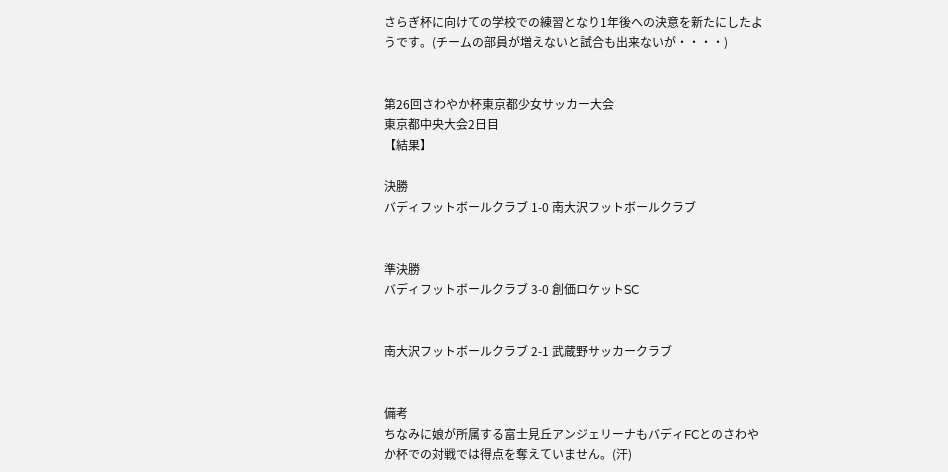さらぎ杯に向けての学校での練習となり1年後への決意を新たにしたようです。(チームの部員が増えないと試合も出来ないが・・・・)


第26回さわやか杯東京都少女サッカー大会
東京都中央大会2日目
【結果】

決勝
バディフットボールクラブ 1-0 南大沢フットボールクラブ


準決勝
バディフットボールクラブ 3-0 創価ロケットSC


南大沢フットボールクラブ 2-1 武蔵野サッカークラブ


備考
ちなみに娘が所属する富士見丘アンジェリーナもバディFCとのさわやか杯での対戦では得点を奪えていません。(汗)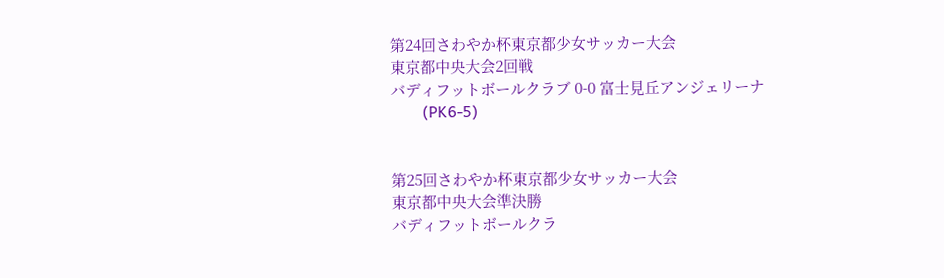第24回さわやか杯東京都少女サッカー大会
東京都中央大会2回戦
バディフットボールクラブ 0-0 富士見丘アンジェリーナ
        (PK6-5)


第25回さわやか杯東京都少女サッカー大会
東京都中央大会準決勝
バディフットボールクラ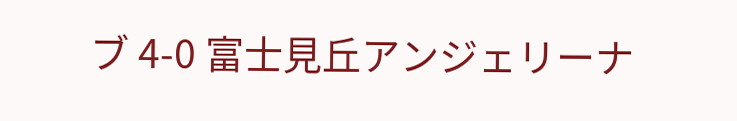ブ 4-0 富士見丘アンジェリーナ